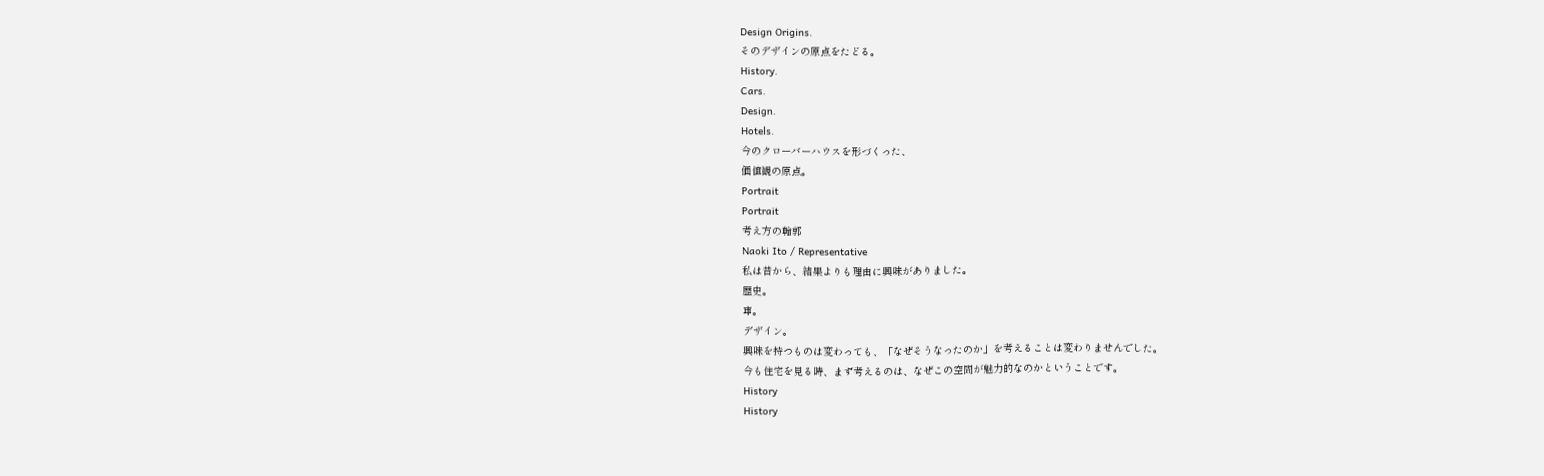Design Origins.
そのデザインの原点をたどる。
History.
Cars.
Design.
Hotels.
今のクローバーハウスを形づくった、
価値観の原点。
Portrait
Portrait
考え方の輪郭
Naoki Ito / Representative
私は昔から、結果よりも理由に興味がありました。
歴史。
車。
デザイン。
興味を持つものは変わっても、「なぜそうなったのか」を考えることは変わりませんでした。
今も住宅を見る時、まず考えるのは、なぜこの空間が魅力的なのかということです。
History
History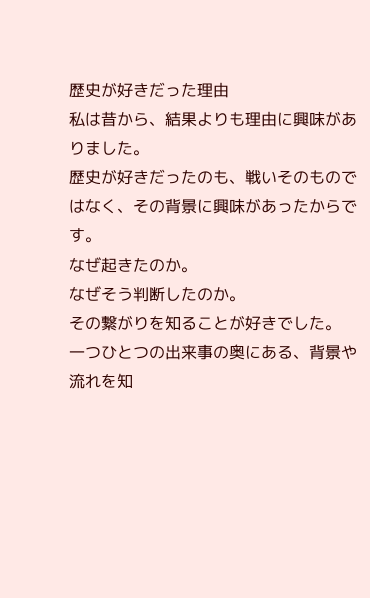歴史が好きだった理由
私は昔から、結果よりも理由に興味がありました。
歴史が好きだったのも、戦いそのものではなく、その背景に興味があったからです。
なぜ起きたのか。
なぜそう判断したのか。
その繋がりを知ることが好きでした。
一つひとつの出来事の奥にある、背景や流れを知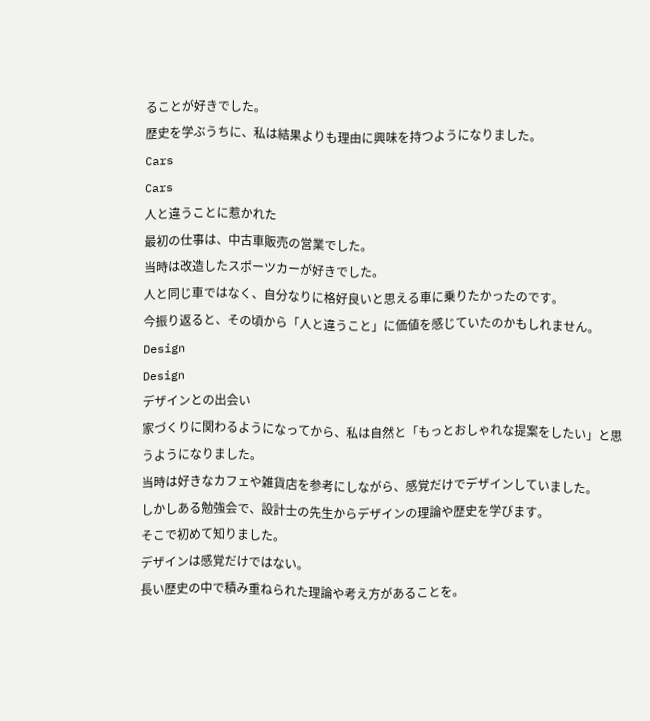ることが好きでした。
歴史を学ぶうちに、私は結果よりも理由に興味を持つようになりました。
Cars
Cars
人と違うことに惹かれた
最初の仕事は、中古車販売の営業でした。
当時は改造したスポーツカーが好きでした。
人と同じ車ではなく、自分なりに格好良いと思える車に乗りたかったのです。
今振り返ると、その頃から「人と違うこと」に価値を感じていたのかもしれません。
Design
Design
デザインとの出会い
家づくりに関わるようになってから、私は自然と「もっとおしゃれな提案をしたい」と思うようになりました。
当時は好きなカフェや雑貨店を参考にしながら、感覚だけでデザインしていました。
しかしある勉強会で、設計士の先生からデザインの理論や歴史を学びます。
そこで初めて知りました。
デザインは感覚だけではない。
長い歴史の中で積み重ねられた理論や考え方があることを。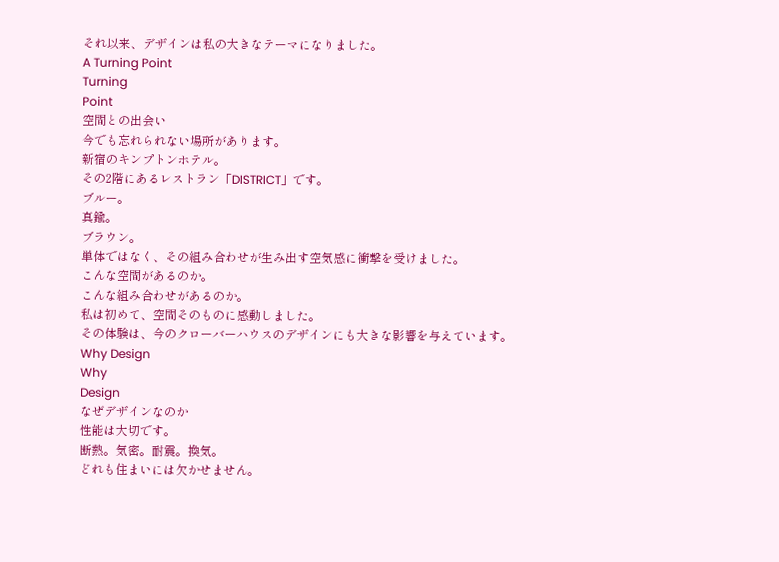それ以来、デザインは私の大きなテーマになりました。
A Turning Point
Turning
Point
空間との出会い
今でも忘れられない場所があります。
新宿のキンプトンホテル。
その2階にあるレストラン「DISTRICT」です。
ブルー。
真鍮。
ブラウン。
単体ではなく、その組み合わせが生み出す空気感に衝撃を受けました。
こんな空間があるのか。
こんな組み合わせがあるのか。
私は初めて、空間そのものに感動しました。
その体験は、今のクローバーハウスのデザインにも大きな影響を与えています。
Why Design
Why
Design
なぜデザインなのか
性能は大切です。
断熱。気密。耐震。換気。
どれも住まいには欠かせません。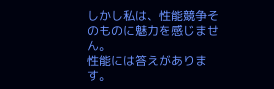しかし私は、性能競争そのものに魅力を感じません。
性能には答えがあります。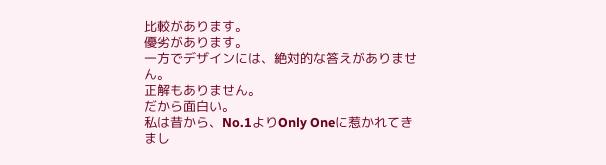比較があります。
優劣があります。
一方でデザインには、絶対的な答えがありません。
正解もありません。
だから面白い。
私は昔から、No.1よりOnly Oneに惹かれてきまし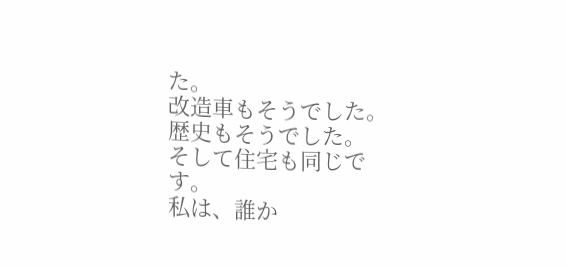た。
改造車もそうでした。
歴史もそうでした。
そして住宅も同じです。
私は、誰か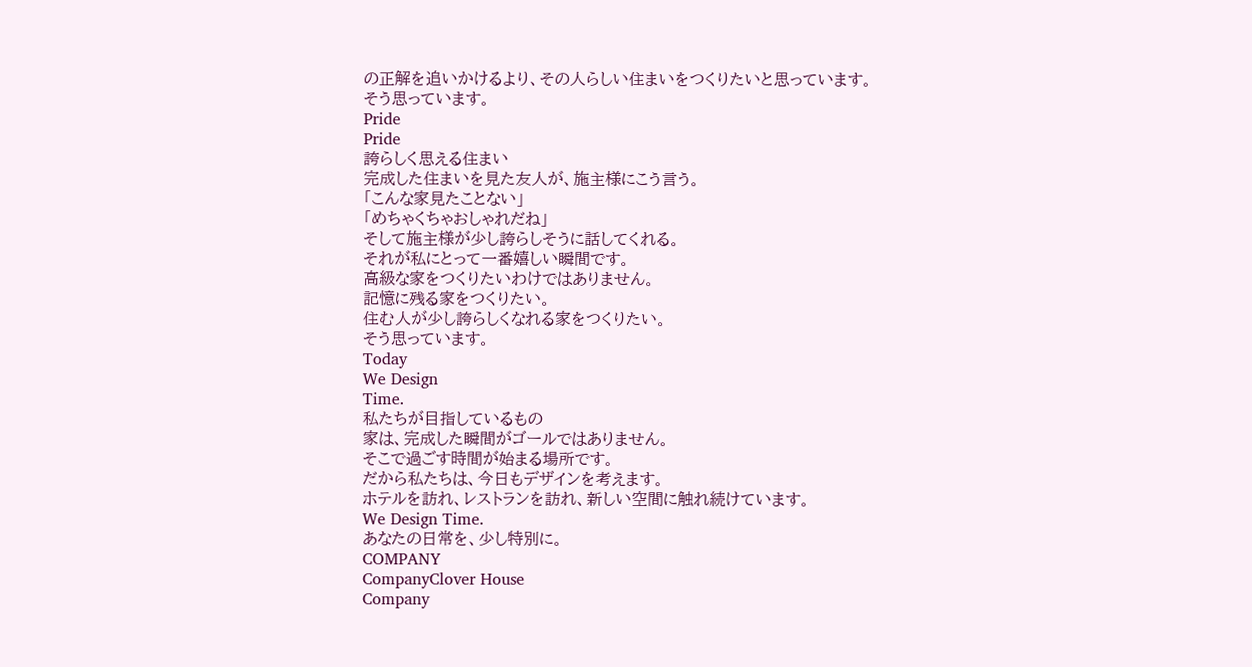の正解を追いかけるより、その人らしい住まいをつくりたいと思っています。
そう思っています。
Pride
Pride
誇らしく思える住まい
完成した住まいを見た友人が、施主様にこう言う。
「こんな家見たことない」
「めちゃくちゃおしゃれだね」
そして施主様が少し誇らしそうに話してくれる。
それが私にとって一番嬉しい瞬間です。
高級な家をつくりたいわけではありません。
記憶に残る家をつくりたい。
住む人が少し誇らしくなれる家をつくりたい。
そう思っています。
Today
We Design
Time.
私たちが目指しているもの
家は、完成した瞬間がゴールではありません。
そこで過ごす時間が始まる場所です。
だから私たちは、今日もデザインを考えます。
ホテルを訪れ、レストランを訪れ、新しい空間に触れ続けています。
We Design Time.
あなたの日常を、少し特別に。
COMPANY
CompanyClover House
Company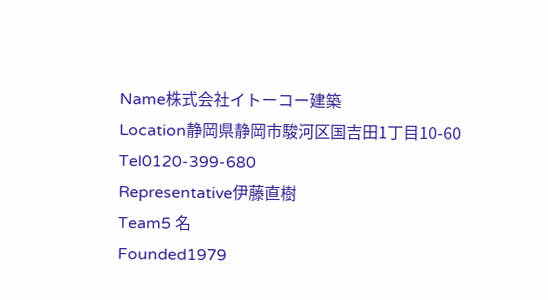Name株式会社イトーコー建築
Location静岡県静岡市駿河区国吉田1丁目10-60
Tel0120-399-680
Representative伊藤直樹
Team5 名
Founded1979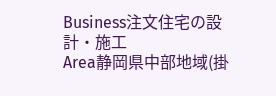Business注文住宅の設計・施工
Area静岡県中部地域(掛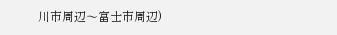川市周辺〜富士市周辺)